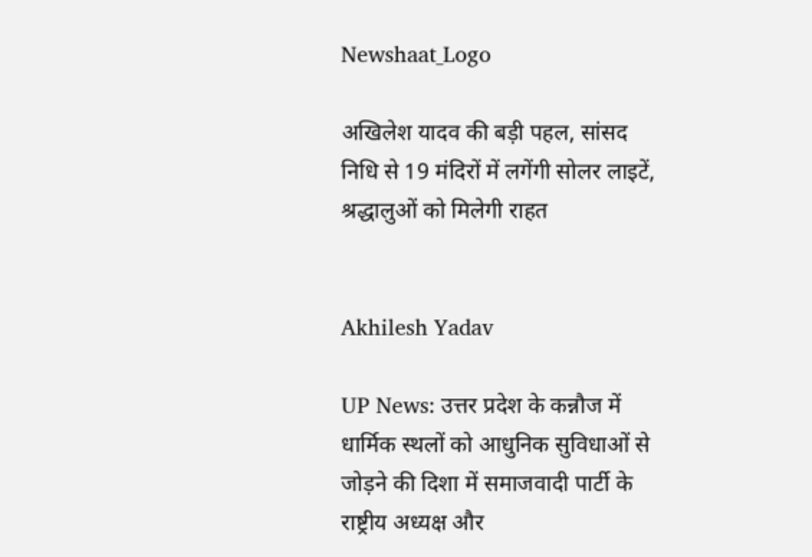Newshaat_Logo

अखिलेश यादव की बड़ी पहल, सांसद निधि से 19 मंदिरों में लगेंगी सोलर लाइटें, श्रद्धालुओं को मिलेगी राहत


Akhilesh Yadav

UP News: उत्तर प्रदेश के कन्नौज में धार्मिक स्थलों को आधुनिक सुविधाओं से जोड़ने की दिशा में समाजवादी पार्टी के राष्ट्रीय अध्यक्ष और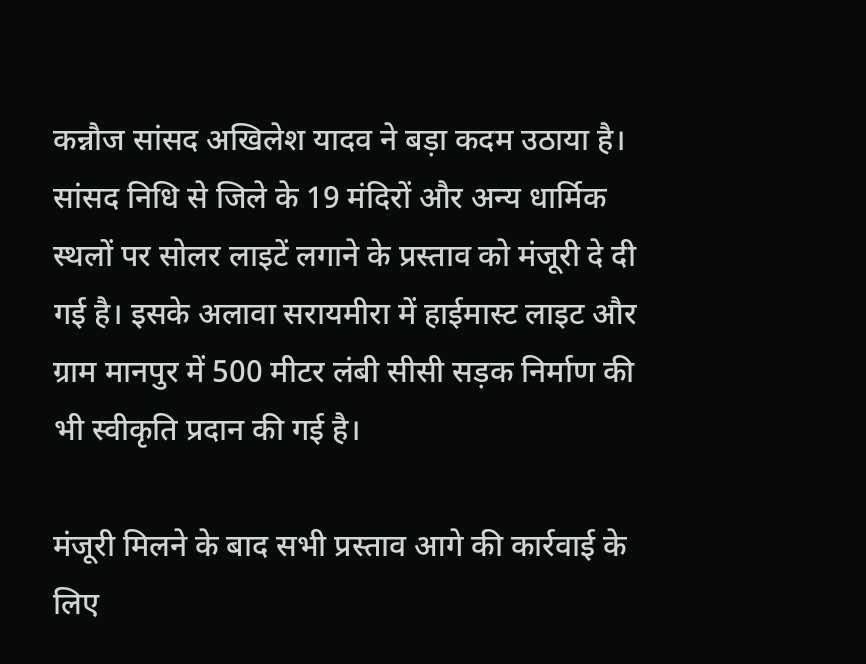कन्नौज सांसद अखिलेश यादव ने बड़ा कदम उठाया है। सांसद निधि से जिले के 19 मंदिरों और अन्य धार्मिक स्थलों पर सोलर लाइटें लगाने के प्रस्ताव को मंजूरी दे दी गई है। इसके अलावा सरायमीरा में हाईमास्ट लाइट और ग्राम मानपुर में 500 मीटर लंबी सीसी सड़क निर्माण की भी स्वीकृति प्रदान की गई है।

मंजूरी मिलने के बाद सभी प्रस्ताव आगे की कार्रवाई के लिए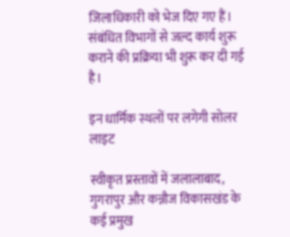जिलाधिकारी को भेज दिए गए हैं। संबंधित विभागों से जल्द कार्य शुरू कराने की प्रक्रिया भी शुरू कर दी गई है।

इन धार्मिक स्थलों पर लगेगी सोलर लाइट

स्वीकृत प्रस्तावों में जलालाबाद, गुगरापुर और कन्नौज विकासखंड के कई प्रमुख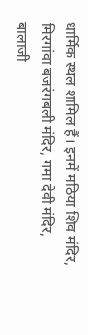धार्मिक स्थल शामिल हैं। इनमें मठिया शिव मंदिर, मिरगांवा बजरंगबली मंदिर, गमा देवी मंदिर, बालाजी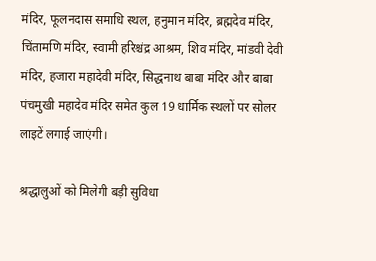मंदिर, फूलनदास समाधि स्थल, हनुमान मंदिर, ब्रह्मदेव मंदिर, चिंतामणि मंदिर, स्वामी हरिश्चंद्र आश्रम, शिव मंदिर, मांडवी देवी मंदिर, हजारा महादेवी मंदिर, सिद्धनाथ बाबा मंदिर और बाबा पंचमुखी महादेव मंदिर समेत कुल 19 धार्मिक स्थलों पर सोलर लाइटें लगाई जाएंगी।

श्रद्धालुओं को मिलेगी बड़ी सुविधा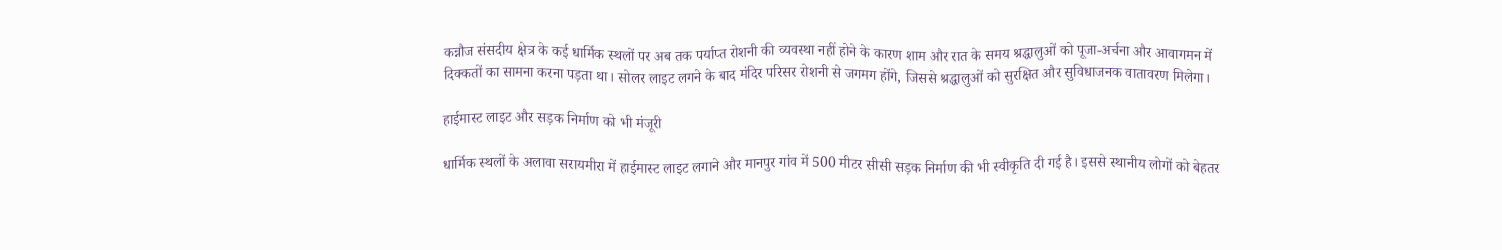कन्नौज संसदीय क्षेत्र के कई धार्मिक स्थलों पर अब तक पर्याप्त रोशनी की व्यवस्था नहीं होने के कारण शाम और रात के समय श्रद्धालुओं को पूजा-अर्चना और आवागमन में दिक्कतों का सामना करना पड़ता था। सोलर लाइट लगने के बाद मंदिर परिसर रोशनी से जगमग होंगे, जिससे श्रद्धालुओं को सुरक्षित और सुविधाजनक वातावरण मिलेगा।

हाईमास्ट लाइट और सड़क निर्माण को भी मंजूरी

धार्मिक स्थलों के अलावा सरायमीरा में हाईमास्ट लाइट लगाने और मानपुर गांव में 500 मीटर सीसी सड़क निर्माण की भी स्वीकृति दी गई है। इससे स्थानीय लोगों को बेहतर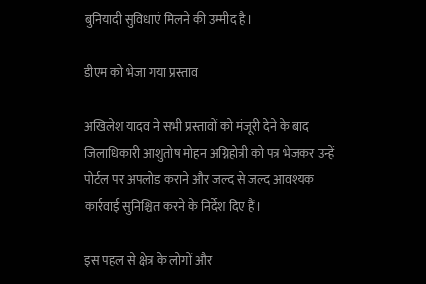बुनियादी सुविधाएं मिलने की उम्मीद है।

डीएम को भेजा गया प्रस्ताव

अखिलेश यादव ने सभी प्रस्तावों को मंजूरी देने के बाद जिलाधिकारी आशुतोष मोहन अग्निहोत्री को पत्र भेजकर उन्हें पोर्टल पर अपलोड कराने और जल्द से जल्द आवश्यक कार्रवाई सुनिश्चित करने के निर्देश दिए हैं।

इस पहल से क्षेत्र के लोगों और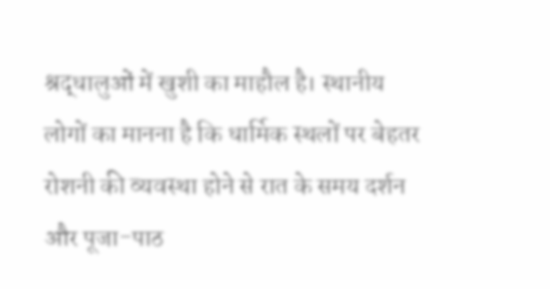श्रद्धालुओं में खुशी का माहौल है। स्थानीय लोगों का मानना है कि धार्मिक स्थलों पर बेहतर रोशनी की व्यवस्था होने से रात के समय दर्शन और पूजा-पाठ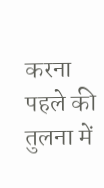करना पहले की तुलना में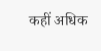कहीं अधिक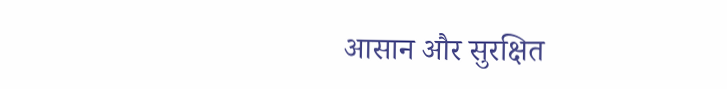आसान और सुरक्षित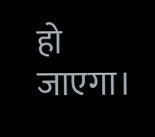हो जाएगा।